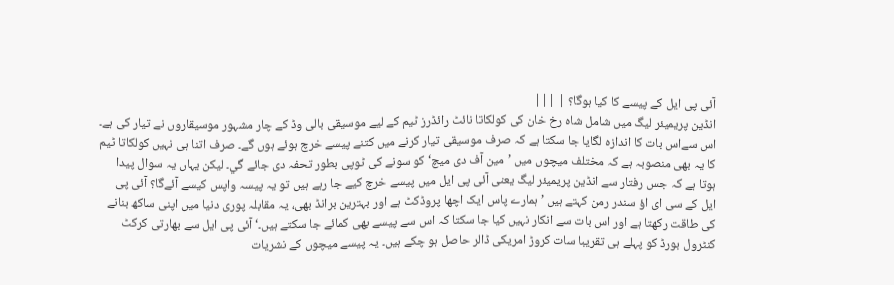آئی پی ایل کے پیسے کا کیا ہوگا؟ | |||
انڈین پریمیئر لیگ میں شامل شاہ رخ خان کی کولکاتا نائٹ رائڈرز ٹیم کے لیے موسیقی بالی وڈ کے چار مشہور موسیقاروں نے تیار کی ہے۔ اس سےاس بات کا اندازہ لگایا جا سکتا ہے کہ صرف موسیقی تیار کرنے میں کتنے پیسے خرچ ہوئے ہوں گے۔ صرف اتنا ہی نہیں کولکاتا ٹیم کا یہ بھی منصوبہ ہے کہ مختلف میچوں میں ’مین آف دی میچ‘ کو سونے کی ٹوپی بطور تحفہ دی جائے گي۔ لیکن یہاں یہ سوال پیدا ہوتا ہے کہ جس رفتار سے انڈین پریمیئر لیگ یعنی آئی پی ایل میں پیسے خرچ کیے جا رہے ہیں تو یہ پیسہ واپس کیسے آئےگا؟ آئی پی ایل کے سی ای اؤ سندر رمن کہتے ہیں ’ہمارے پاس ایک اچھا پروڈکٹ ہے اور بہترین برانڈ بھی، یہ مقابلہ پوری دنیا میں اپنی ساکھ بنانے کی طاقت رکھتا ہے اور اس بات سے انکار نہيں کیا جا سکتا کہ اس سے پیسے بھی کمائے جا سکتے ہیں۔‘ آئی پی ایل سے بھارتی کرکٹ کنٹرول بورڈ کو پہلے ہی تقریبا سات کروڑ امریکی ڈالر حاصل ہو چکے ہیں۔ یہ پیسے میچوں کے نشریات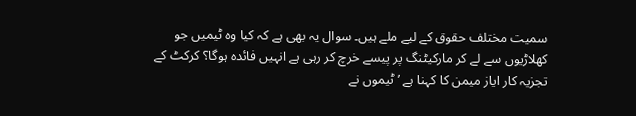سمیت مختلف حقوق کے لیے ملے ہیں۔ سوال یہ بھی ہے کہ کیا وہ ٹیمیں جو کھلاڑیوں سے لے کر مارکیٹنگ پر پیسے خرچ کر رہی ہے انہیں فائدہ ہوگا؟ کرکٹ کے تجزیہ کار ایاز میمن کا کہنا ہے ’ ٹیموں نے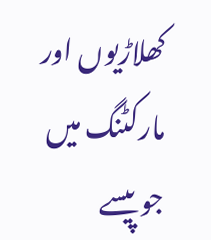کھلاڑیوں اور مارکٹنگ میں جو پیسے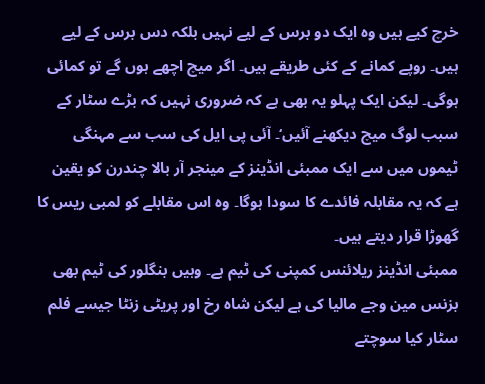خرچ کیے ہیں وہ ایک دو برس کے لیے نہيں بلکہ دس برس کے لیے ہیں۔ روپے کمانے کے کئی طریقے ہیں۔ اگر میچ اچھے ہوں گے تو کمائی ہوگی۔ لیکن ایک پہلو یہ بھی ہے کہ ضروری نہیں کہ بڑے سٹار کے سبب لوگ میچ دیکھنے آئيں‘۔ آئی پی ایل کی سب سے مہنگی ٹیموں میں سے ایک ممبئی انڈينز کے مینجر آر بالا چندرن کو یقین ہے کہ یہ مقابلہ فائدے کا سودا ہوگا۔ وہ اس مقابلے کو لمبی ریس کا گھوڑا قرار دیتے ہیں۔
ممبئی انڈينز ریلائنس کمپنی کی ٹیم ہے۔ وہیں بنگلور کی ٹیم بھی بزنس مین وجے مالیا کی ہے لیکن شاہ رخ اور پریٹی زنٹا جیسے فلم سٹار کیا سوچتے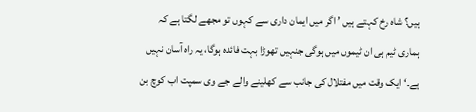ہیں؟ شاہ رخ کہتے ہیں ’ اگر میں ایمان داری سے کہوں تو مجھے لگتا ہے کہ ہماری ٹیم ہی ان ٹیموں میں ہوگی جنہیں تھوڑا بہت فائدہ ہوگا، یہ راہ آسان نہیں ہے۔‘ ایک وقت میں مفتلال کی جانب سے کھلینے والے جے وی سمپت اب کوچ بن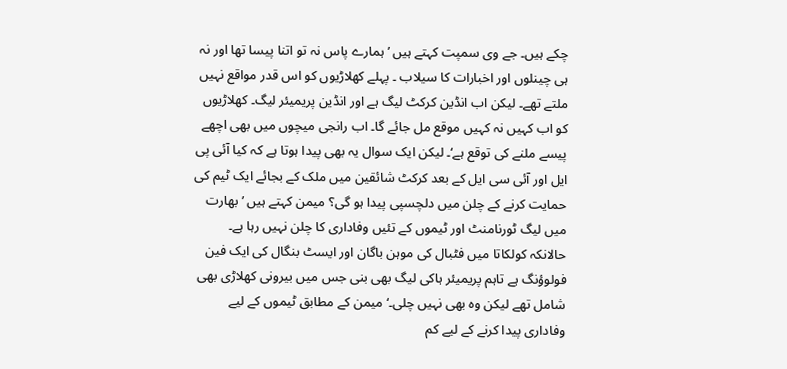چکے ہیں۔ جے وی سمپت کہتے ہیں ’ ہمارے پاس نہ تو اتنا پیسا تھا اور نہ ہی چینلوں اور اخبارات کا سیلاب ۔ پہلے کھلاڑیوں کو اس قدر مواقع نہیں ملتے تھے۔ لیکن اب انڈین کرکٹ لیگ ہے اور انڈین پریمیئر لیگ۔ کھلاڑیوں کو اب کہیں نہ کہیں موقع مل جائے گا۔ اب رانجی میچوں میں بھی اچھے پیسے ملنے کی توقع ہے‘۔ لیکن ایک سوال یہ بھی پیدا ہوتا ہے کہ کیا آئی پی ایل اور آئی سی ایل کے بعد کرکٹ شائقین میں ملک کے بجائے ایک ٹیم کی حمایت کرنے کے چلن میں دلچسپی پیدا ہو گی؟ میمن کہتے ہیں ’ بھارت میں لیگ ٹورنامنٹ اور ٹیموں کے تئیں وفاداری کا چلن نہیں رہا ہے۔ حالانکہ کولکاتا میں فٹبال کی موہن باگان اور ایسٹ بنگال کی ایک فین فولوؤنگ ہے تاہم پریمیئر ہاکی لیگ بھی بنی جس میں بیرونی کھلاڑی بھی شامل تھے لیکن وہ بھی نہیں چلی۔‘ میمن کے مطابق ٹیموں کے لیے وفاداری پیدا کرنے کے لیے کم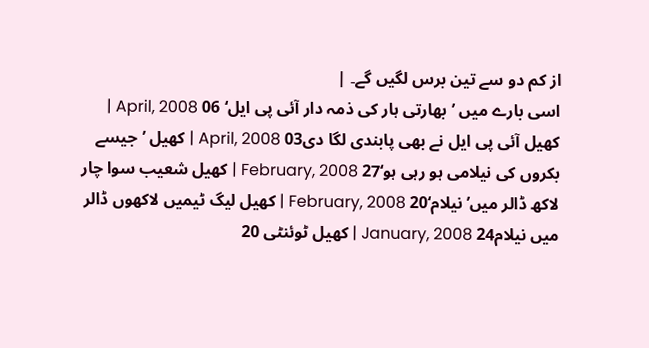از کم دو سے تین برس لگیں گے۔ |
اسی بارے میں ’بھارتی ہار کی ذمہ دار آئی پی ایل‘ 06 April, 2008 | کھیل آئی پی ایل نے بھی پابندی لگا دی03 April, 2008 | کھیل ’جیسے بکروں کی نیلامی ہو رہی ہو‘27 February, 2008 | کھیل شعیب سوا چار لاکھ ڈالر میں’نیلام‘20 February, 2008 | کھیل لیگ ٹیمیں لاکھوں ڈالر میں نیلام24 January, 2008 | کھیل ٹوئنٹی 20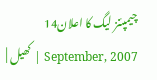چیمپئنز لیگ کا اعلان14 September, 2007 | کھیل |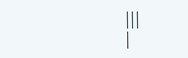|||
|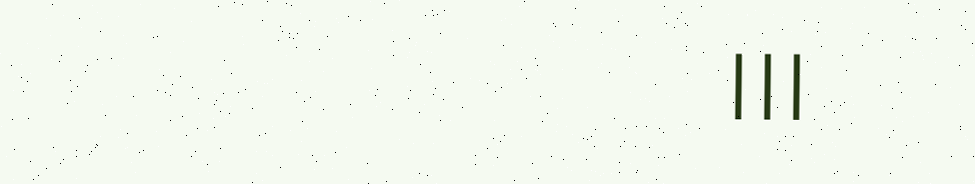|||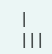| |||